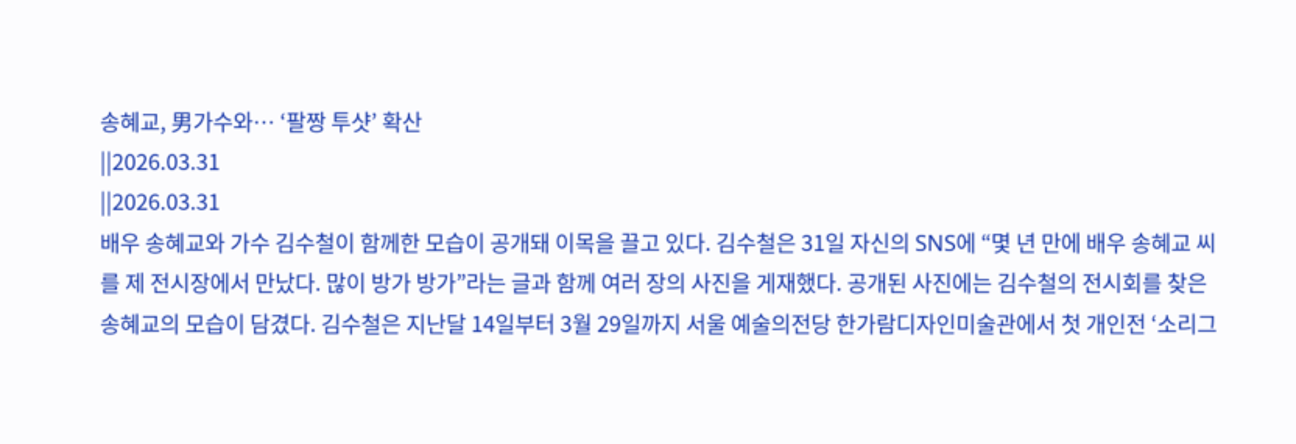송혜교, 男가수와… ‘팔짱 투샷’ 확산
||2026.03.31
||2026.03.31
배우 송혜교와 가수 김수철이 함께한 모습이 공개돼 이목을 끌고 있다. 김수철은 31일 자신의 SNS에 “몇 년 만에 배우 송혜교 씨를 제 전시장에서 만났다. 많이 방가 방가”라는 글과 함께 여러 장의 사진을 게재했다. 공개된 사진에는 김수철의 전시회를 찾은 송혜교의 모습이 담겼다. 김수철은 지난달 14일부터 3월 29일까지 서울 예술의전당 한가람디자인미술관에서 첫 개인전 ‘소리그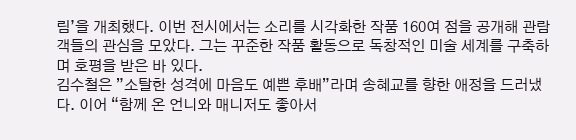림’을 개최했다. 이번 전시에서는 소리를 시각화한 작품 160여 점을 공개해 관람객들의 관심을 모았다. 그는 꾸준한 작품 활동으로 독창적인 미술 세계를 구축하며 호평을 받은 바 있다.
김수철은 ”소탈한 성격에 마음도 예쁜 후배”라며 송혜교를 향한 애정을 드러냈다. 이어 “함께 온 언니와 매니저도 좋아서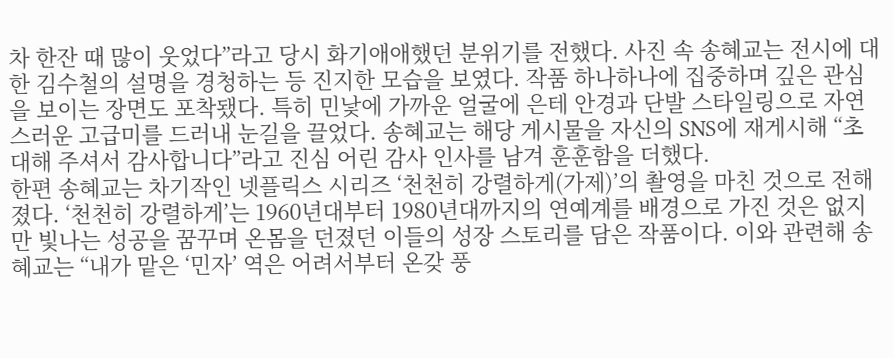차 한잔 때 많이 웃었다”라고 당시 화기애애했던 분위기를 전했다. 사진 속 송혜교는 전시에 대한 김수철의 설명을 경청하는 등 진지한 모습을 보였다. 작품 하나하나에 집중하며 깊은 관심을 보이는 장면도 포착됐다. 특히 민낯에 가까운 얼굴에 은테 안경과 단발 스타일링으로 자연스러운 고급미를 드러내 눈길을 끌었다. 송혜교는 해당 게시물을 자신의 SNS에 재게시해 “초대해 주셔서 감사합니다”라고 진심 어린 감사 인사를 남겨 훈훈함을 더했다.
한편 송혜교는 차기작인 넷플릭스 시리즈 ‘천천히 강렬하게(가제)’의 촬영을 마친 것으로 전해졌다. ‘천천히 강렬하게’는 1960년대부터 1980년대까지의 연예계를 배경으로 가진 것은 없지만 빛나는 성공을 꿈꾸며 온몸을 던졌던 이들의 성장 스토리를 담은 작품이다. 이와 관련해 송혜교는 “내가 맡은 ‘민자’ 역은 어려서부터 온갖 풍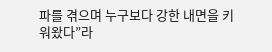파를 겪으며 누구보다 강한 내면을 키워왔다”라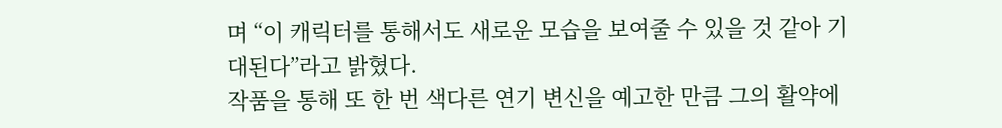며 “이 캐릭터를 통해서도 새로운 모습을 보여줄 수 있을 것 같아 기대된다”라고 밝혔다.
작품을 통해 또 한 번 색다른 연기 변신을 예고한 만큼 그의 활약에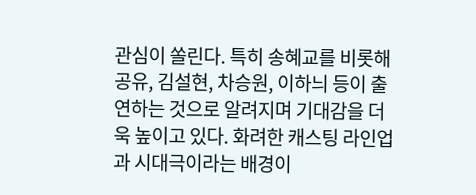관심이 쏠린다. 특히 송혜교를 비롯해 공유, 김설현, 차승원, 이하늬 등이 출연하는 것으로 알려지며 기대감을 더욱 높이고 있다. 화려한 캐스팅 라인업과 시대극이라는 배경이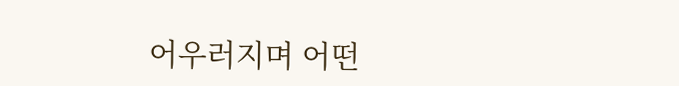어우러지며 어떤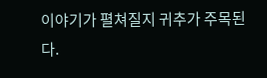이야기가 펼쳐질지 귀추가 주목된다.